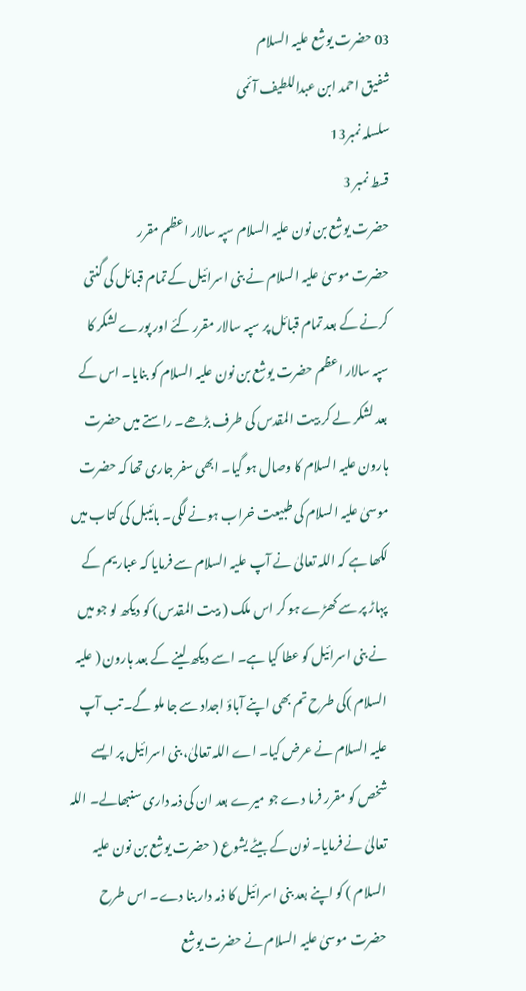03 حضرت یوشع علیہ السلام
شفیق احمد ابن عبداللطیف آئمی
سلسلہ نمبر13
قسط نمبر 3
حضرت یوشع بن نون علیہ السلام سپہ سالار اعظم مقرر
حضرت موسیٰ علیہ السلام نے بنی اسرائیل کے تمام قبائل کی گنتی کرنے کے بعد تمام قبائل پر سپہ سالار مقرر کئے اور پورے لشکر کا سپہ سالار اعظم حضرت یوشع بن نون علیہ السلام کو بنایا۔ اس کے بعد لشکر لے کر بیت المقدس کی طرف بڑھے۔ راستے میں حضرت ہارون علیہ السلام کا وصال ہو گیا۔ ابھی سفر جاری تھا کہ حضرت موسیٰ علیہ السلام کی طبیعت خراب ہونے لگی۔ بائیبل کی کتاب میں لکھا ہے کہ اللہ تعالیٰ نے آپ علیہ السلام سے فرمایا کہ عباریم کے پہاڑ پر سے کھڑے ہو کر اس ملک ( بیت المقدس) کو دیکھ لو جو میں نے بنی اسرائیل کو عطا کیا ہے۔ اسے دیکھ لینے کے بعد ہارون ( علیہ السلام )کی طرح تم بھی اپنے آباؤ اجداد سے جا ملو گے۔ تب آپ علیہ السلام نے عرض کیا۔ اے اللہ تعالیٰ، بنی اسرائیل پر ایسے شخص کو مقرر فرما دے جو میرے بعد ان کی ذمہ داری سنبھالے۔ اللہ تعالیٰ نے فرمایا۔ نون کے بیٹے یشوع ( حضرت یوشع بن نون علیہ السلام ) کو اپنے بعد بنی اسرائیل کا ذمہ دار بنا دے۔ اس طرح حضرت موسیٰ علیہ السلام نے حضرت یوشع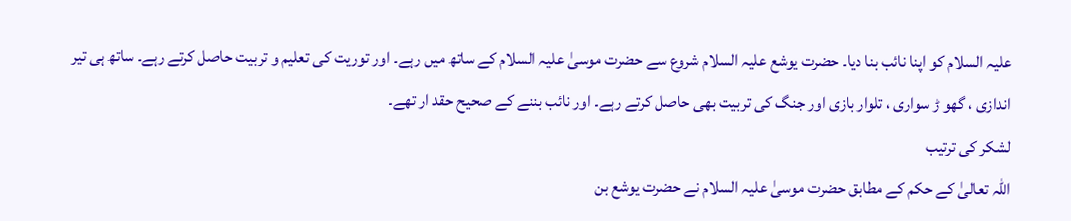علیہ السلام کو اپنا نائب بنا دیا۔ حضرت یوشع علیہ السلام شروع سے حضرت موسیٰ علیہ السلام کے ساتھ میں رہے۔ اور توریت کی تعلیم و تربیت حاصل کرتے رہے۔ ساتھ ہی تیر اندازی ، گھو ڑ سواری ، تلوار بازی اور جنگ کی تربیت بھی حاصل کرتے رہے۔ اور نائب بننے کے صحیح حقد ار تھے۔
لشکر کی ترتیب
اللہ تعالیٰ کے حکم کے مطابق حضرت موسیٰ علیہ السلام نے حضرت یوشع بن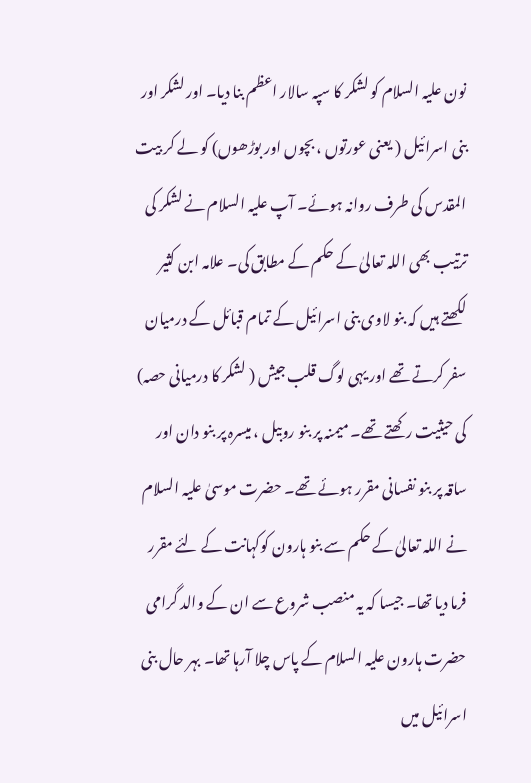نون علیہ السلام کو لشکر کا سپہ سالار اعظم بنا دیا۔ اور لشکر اور بنی اسرائیل ( یعنی عورتوں ، بچوں اور بوڑھوں) کو لے کر بیت المقدس کی طرف روانہ ہوئے۔ آپ علیہ السلام نے لشکر کی ترتیب بھی اللہ تعالیٰ کے حکم کے مطابق کی۔ علامہ ابن کثیر لکھتے ہیں کہ بنو لاوی بنی اسرائیل کے تمام قبائل کے درمیان سفر کرتے تھے اور یہی لوگ قلب جیش ( لشکر کا درمیانی حصہ) کی حیثیت رکھتے تھے۔ میمنہ پر بنو روبیل ، میسرہ پر بنو دان اور ساقہ پر بنو نفسانی مقرر ہوئے تھے۔ حضرت موسیٰ علیہ السلام نے اللہ تعالیٰ کے حکم سے بنو ہارون کوکہانت کے لئے مقرر فرما دیا تھا۔ جیسا کہ یہ منصب شروع سے ان کے والد گرامی حضرت ہارون علیہ السلام کے پاس چلا آرہا تھا۔ بہر حال بنی اسرائیل میں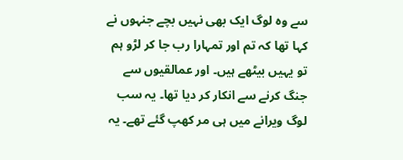سے وہ لوگ ایک بھی نہیں بچے جنہوں نے کہا تھا کہ تم اور تمہارا رب جا کر لڑو ہم تو یہیں بیٹھے ہیں۔ اور عمالقیوں سے جنگ کرنے سے انکار کر دیا تھا۔ یہ سب لوگ ویرانے میں ہی مر کھپ گئے تھے۔ یہ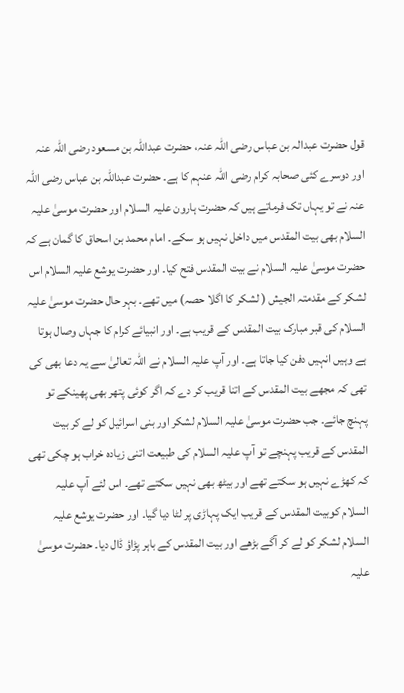قول حضرت عبدالہ بن عباس رضی اللہ عنہ، حضرت عبداللہ بن مسعود رضی اللہ عنہ اور دوسرے کئی صحابہ کرام رضی اللہ عنہم کا ہے۔ حضرت عبداللہ بن عباس رضی اللہ عنہ نے تو یہاں تک فرماتے ہیں کہ حضرت ہارون علیہ السلام اور حضرت موسیٰ علیہ السلام بھی بیت المقدس میں داخل نہیں ہو سکے۔ امام محمد بن اسحاق کا گمان ہے کہ حضرت موسیٰ علیہ السلام نے بیت المقدس فتح کیا۔ اور حضرت یوشع علیہ السلام اس لشکر کے مقدمتہ الجیش ( لشکر کا اگلا حصہ) میں تھے۔ بہر حال حضرت موسیٰ علیہ السلام کی قبر مبارک بیت المقدس کے قریب ہے۔ اور انبیائے کرام کا جہاں وصال ہوتا ہے وہیں انہیں دفن کیا جاتا ہے۔ اور آپ علیہ السلام نے اللہ تعالیٰ سے یہ دعا بھی کی تھی کہ مجھے بیت المقدس کے اتنا قریب کر دے کہ اگر کوئی پتھر بھی پھینکے تو پہنچ جائے۔ جب حضرت موسیٰ علیہ السلام لشکر اور بنی اسرائیل کو لے کر بیت المقدس کے قریب پہنچے تو آپ علیہ السلام کی طبیعت اتنی زیادہ خراب ہو چکی تھی کہ کھڑے نہیں ہو سکتے تھے اور بیٹھ بھی نہیں سکتے تھے۔ اس لئے آپ علیہ السلام کوبیت المقدس کے قریب ایک پہاڑی پر لٹا دیا گیا۔ اور حضرت یوشع علیہ السلام لشکر کو لے کر آگے بڑھے اور بیت المقدس کے باہر پڑاؤ ڈال دیا۔ حضرت موسیٰ علیہ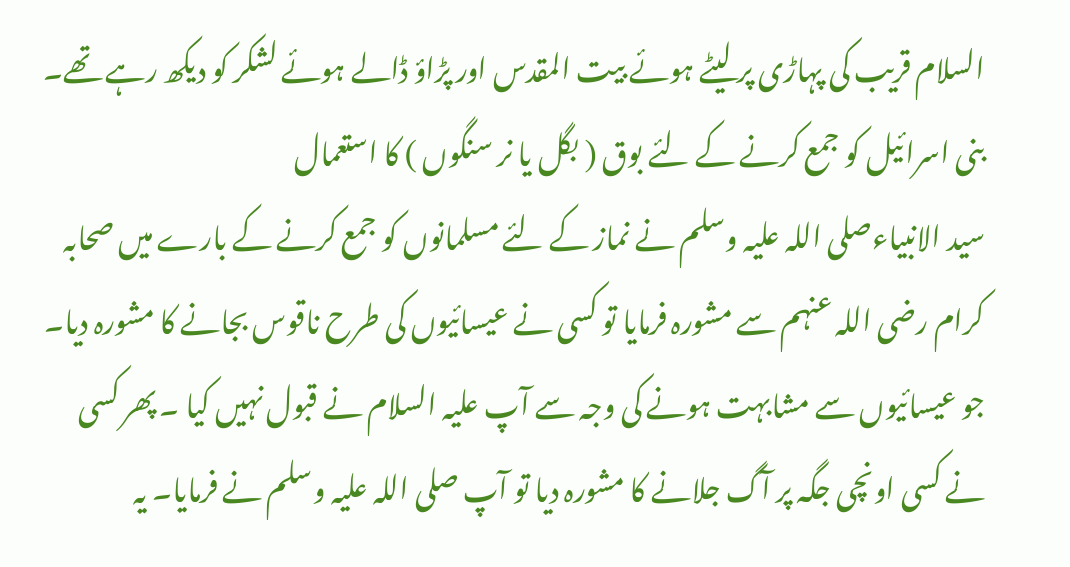السلام قریب کی پہاڑی پر لیٹے ہوئے بیت المقدس اور پڑاؤ ڈالے ہوئے لشکر کو دیکھ رہے تھے۔
بنی اسرائیل کو جمع کرنے کے لئے بوق ( بگل یا نر سنگوں ) کا استعمال
سید الانبیاءصلی اللہ علیہ وسلم نے نماز کے لئے مسلمانوں کو جمع کرنے کے بارے میں صحابہ کرام رضی اللہ عنہم سے مشورہ فرمایا تو کسی نے عیسائیوں کی طرح ناقوس بجانے کا مشورہ دیا۔ جو عیسائیوں سے مشابہت ہونے کی وجہ سے آپ علیہ السلام نے قبول نہیں کیا ۔ پھر کسی نے کسی اونچی جگہ پر آگ جلانے کا مشورہ دیا تو آپ صلی اللہ علیہ وسلم نے فرمایا۔ یہ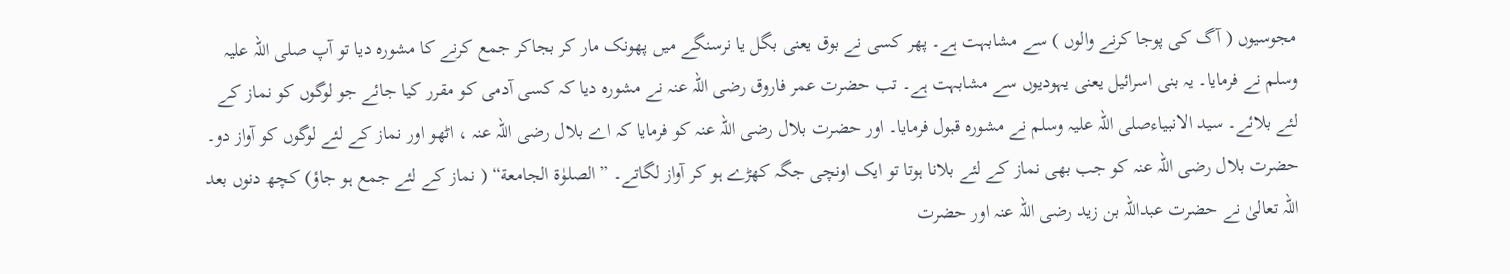مجوسیوں ( آگ کی پوجا کرنے والوں ) سے مشابہت ہے۔ پھر کسی نے بوق یعنی بگل یا نرسنگے میں پھونک مار کر بجاکر جمع کرنے کا مشورہ دیا تو آپ صلی اللہ علیہ وسلم نے فرمایا۔ یہ بنی اسرائیل یعنی یہودیوں سے مشابہت ہے۔ تب حضرت عمر فاروق رضی اللہ عنہ نے مشورہ دیا کہ کسی آدمی کو مقرر کیا جائے جو لوگوں کو نماز کے لئے بلائے۔ سید الانبیاءصلی اللہ علیہ وسلم نے مشورہ قبول فرمایا۔ اور حضرت بلال رضی اللہ عنہ کو فرمایا کہ اے بلال رضی اللہ عنہ ، اٹھو اور نماز کے لئے لوگوں کو آواز دو۔ حضرت بلال رضی اللہ عنہ کو جب بھی نماز کے لئے بلانا ہوتا تو ایک اونچی جگہ کھڑے ہو کر آواز لگاتے۔ ”الصلوٰة الجامعة“ ( نماز کے لئے جمع ہو جاؤ) کچھ دنوں بعد اللہ تعالیٰ نے حضرت عبداللہ بن زید رضی اللہ عنہ اور حضرت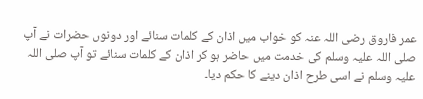عمر فاروق رضی اللہ عنہ کو خواب میں اذان کے کلمات سنائے اور دونوں حضرات نے آپ صلی اللہ علیہ وسلم کی خدمت میں حاضر ہو کر اذان کے کلمات سنائے تو آپ صلی اللہ علیہ وسلم نے اسی طرح اذان دینے کا حکم دیا۔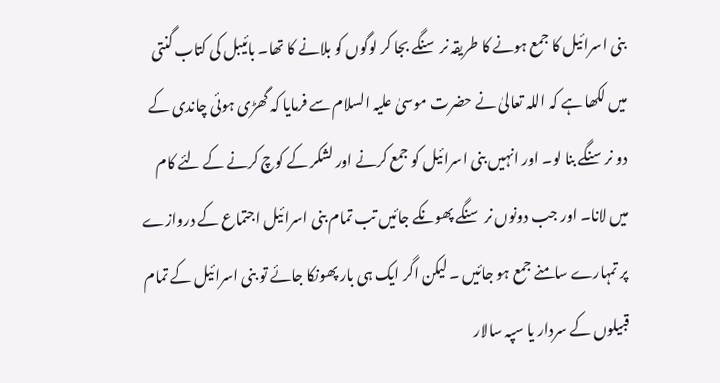بنی اسرائیل کا جمع ہونے کا طریقہ نر سنگے بجا کر لوگوں کو بلانے کا تھا۔ بائیبل کی کتاب گنتی میں لکھا ہے کہ اللہ تعالیٰ نے حضرت موسیٰ علیہ السلام سے فرمایا کہ گھڑی ہوئی چاندی کے دو نرسنگے بنا لو۔ اور انہیں بنی اسرائیل کو جمع کرنے اور لشکر کے کوچ کرنے کے لئے کام میں لانا۔ اور جب دونوں نر سنگے پھونکے جائیں تب تمام بنی اسرائیل اجتماع کے دروازے پر تمہارے سامنے جمع ہو جائیں ۔ لیکن اگر ایک ہی بار پھونکا جائے تو بنی اسرائیل کے تمام قبیلوں کے سردار یا سپہ سالار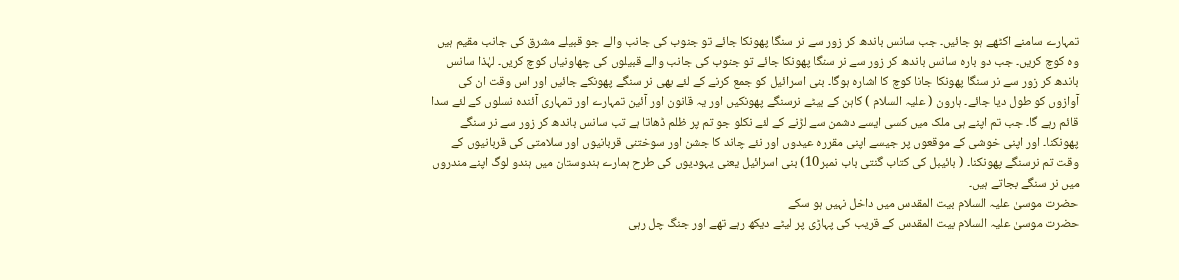تمہارے سامنے اکٹھے ہو جائیں۔ جب سانس باندھ کر زور سے نر سنگا پھونکا جائے تو جنوب کی جانب والے جو قبیلے مشرق کی جانب مقیم ہیں وہ کوچ کریں۔ جب دو بارہ سانس باندھ کر زور سے نر سنگا پھونکا جائے تو جنوب کی جانب والے قبیلوں کی چھاونیاں کوچ کریں۔ لہٰذا سانس باندھ کر زور سے نر سنگا پھونکا جانا کوچ کا اشارہ ہوگا۔ بنی اسرائیل کو جمع کرنے کے لئے بھی نر سنگے پھونکے جائیں اور اس وقت ان کی آوازوں کو طول دیا جائے۔ ہارون ( علیہ السلام ) کاہن کے بیٹے نرسنگے پھونکیں اور یہ قانون اور آئین تمہارے اور تمہاری آئندہ نسلوں کے لئے سدا قائم رہے گا۔ جب تم اپنے ہی ملک میں کسی ایسے دشمن سے لڑنے کے لئے نکلو جو تم پر ظلم ڈھاتا ہے تب سانس باندھ کر زور سے نر سنگے پھونکنا۔ اور اپنی خوشی کے موقعوں پر جیسے اپنی مقررہ عیدوں اور نئے چاند کا جشن اور سوختنی قربانیوں اور سلامتی کی قربانیوں کے وقت تم نرسنگے پھونکنا۔ ( بائیبل کی کتاب گنتی باب نمبر10) بنی اسرائیل یعنی یہودیوں کی طرح ہمارے ہندوستان میں ہندو لوگ اپنے مندروں میں نر سنگے بجاتے ہیں۔
حضرت موسیٰ علیہ السلام بیت المقدس میں داخل نہیں ہو سکے
حضرت موسیٰ علیہ السلام بیت المقدس کے قریب کی پہاڑی پر لیٹے دیکھ رہے تھے اور جنگ چل رہی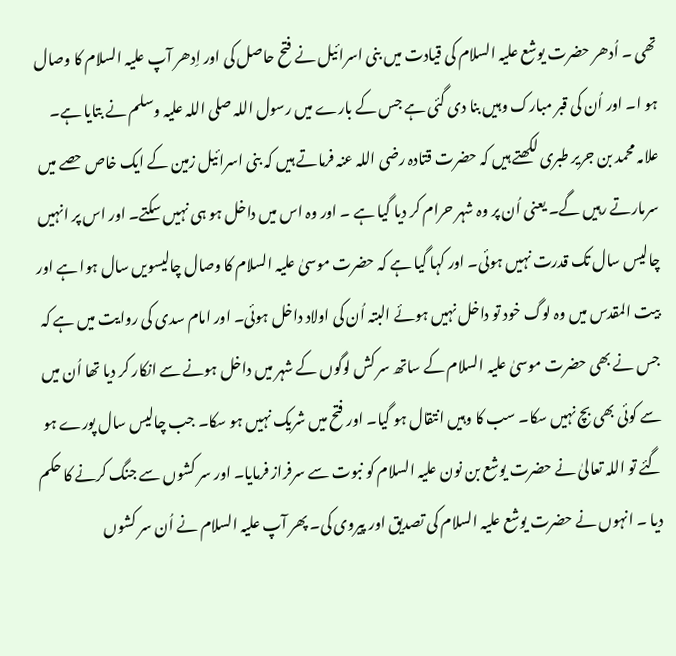تھی ۔ اُدھر حضرت یوشع علیہ السلام کی قیادت میں بنی اسرائیل نے فتح حاصل کی اور اِدھر آپ علیہ السلام کا وصال ہو ا۔ اور اُن کی قبر مبارک وہیں بنا دی گئی ہے جس کے بارے میں رسول اللہ صلی اللہ علیہ وسلم نے بتایا ہے۔ علامہ محمد بن جریر طبری لکھتے ہیں کہ حضرت قتادہ رضی اللہ عنہ فرماتے ہیں کہ بنی اسرائیل زمین کے ایک خاص حصے میں سرمارتے رہیں گے۔ یعنی اُن پر وہ شہر حرام کر دیا گیا ہے ۔ اور وہ اس میں داخل ہو ہی نہیں سکتے۔ اور اس پر انہیں چالیس سال تک قدرت نہیں ہوئی۔ اور کہا گیا ہے کہ حضرت موسیٰ علیہ السلام کا وصال چالیسویں سال ہوا ہے اور بیت المقدس میں وہ لوگ خود تو داخل نہیں ہوئے البتہ اُن کی اولاد داخل ہوئی۔ اور امام سدی کی روایت میں ہے کہ جس نے بھی حضرت موسیٰ علیہ السلام کے ساتھ سر کش لوگوں کے شہر میں داخل ہونے سے انکار کر دیا تھا اُن میں سے کوئی بھی بچ نہیں سکا۔ سب کا وہیں انتقال ہو گیا۔ اور فتح میں شریک نہیں ہو سکا۔ جب چالیس سال پورے ہو گئے تو اللہ تعالیٰ نے حضرت یوشع بن نون علیہ السلام کو نبوت سے سرفراز فرمایا۔ اور سر کشوں سے جنگ کرنے کا حکم دیا ۔ انہوں نے حضرت یوشع علیہ السلام کی تصدیق اور پیروی کی۔ پھر آپ علیہ السلام نے اُن سر کشوں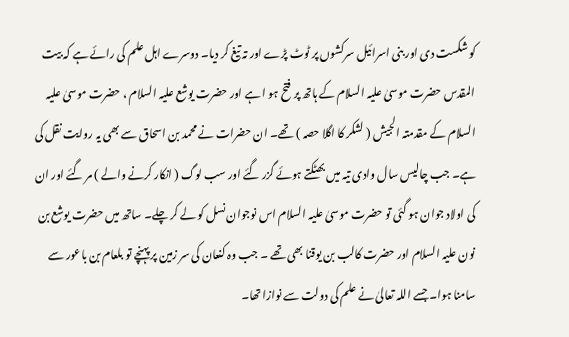کو شکست دی اور بنی اسرائیل سرکشوں پر ٹوٹ پڑے اور تہ تیغ کر دیا۔ دوسرے اہل علم کی رائے ہے کہ بیت المقدس حضرت موسیٰ علیہ السلام کے ہاتھ پر فتح ہو ا ہے اور حضرت یوشع علیہ السلام ، حضرت موسیٰ علیہ السلام کے مقدمتہ الجیش ( لشکر کا اگلا حصہ ) تھے۔ ان حضرات نے محمد بن اسحاق سے بھی یہ روایت نقل کی ہے۔ جب چالیس سال وادی تیہ میں بھٹکتے ہوئے گزر گئے اور سب لوگ ( انکار کرنے والے ) مر گئے اور ان کی اولاد جوان ہو گئی تو حضرت موسیٰ علیہ السلام اس نوجوان نسل کو لے کر چلے۔ ساتھ میں حضرت یوشع بن نون علیہ السلام اور حضرت کالب بن یوقنا بھی تھے ۔ جب وہ کنعان کی سر زمین پر پہنچے تو بلعام بن باعور سے سامنا ہوا۔ جسے اللہ تعالیٰ نے علم کی دولت سے نوازا تھا۔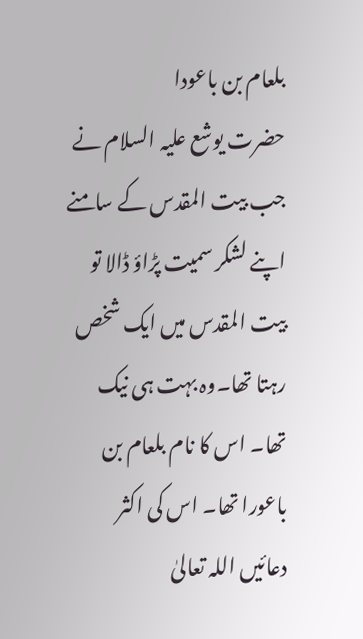بلعام بن باعودا
حضرت یوشع علیہ السلام نے جب بیت المقدس کے سامنے اپنے لشکر سمیت پڑاؤ ڈالا تو بیت المقدس میں ایک شخص رہتا تھا۔وہ بہت ہی نیک تھا۔ اس کا نام بلعام بن باعورا تھا۔ اس کی اکثر دعائیں اللہ تعالیٰ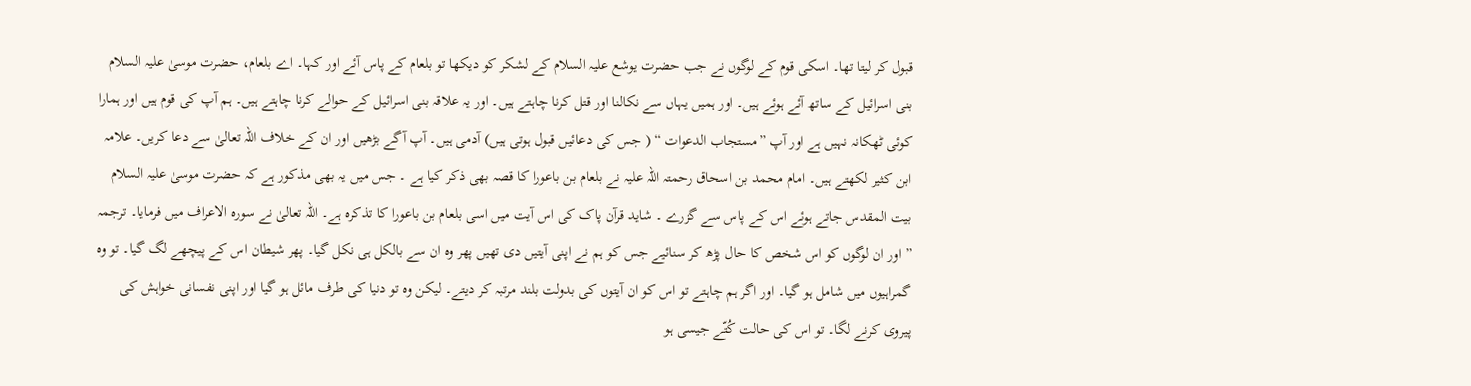قبول کر لیتا تھا۔ اسکی قوم کے لوگوں نے جب حضرت یوشع علیہ السلام کے لشکر کو دیکھا تو بلعام کے پاس آئے اور کہا۔ اے بلعام، حضرت موسیٰ علیہ السلام بنی اسرائیل کے ساتھ آئے ہوئے ہیں۔ اور ہمیں یہاں سے نکالنا اور قتل کرنا چاہتے ہیں۔ اور یہ علاقہ بنی اسرائیل کے حوالے کرنا چاہتے ہیں۔ ہم آپ کی قوم ہیں اور ہمارا کوئی ٹھکانہ نہیں ہے اور آپ ”مستجاب الدعوات “ ( جس کی دعائیں قبول ہوتی ہیں) آدمی ہیں۔ آپ آگے بڑھیں اور ان کے خلاف اللہ تعالیٰ سے دعا کریں۔ علامہ ابن کثیر لکھتے ہیں۔ امام محمد بن اسحاق رحمتہ اللہ علیہ نے بلعام بن باعورا کا قصہ بھی ذکر کیا ہے ۔ جس میں یہ بھی مذکور ہے کہ حضرت موسیٰ علیہ السلام بیت المقدس جاتے ہوئے اس کے پاس سے گزرے ۔ شاید قرآن پاک کی اس آیت میں اسی بلعام بن باعورا کا تذکرہ ہے۔ اللہ تعالیٰ نے سورہ الاعراف میں فرمایا۔ ترجمہ ” اور ان لوگوں کو اس شخص کا حال پڑھ کر سنائیے جس کو ہم نے اپنی آیتیں دی تھیں پھر وہ ان سے بالکل ہی نکل گیا۔ پھر شیطان اس کے پیچھے لگ گیا۔ تو وہ گمراہیوں میں شامل ہو گیا۔ اور اگر ہم چاہتے تو اس کو ان آیتوں کی بدولت بلند مرتبہ کر دیتے۔ لیکن وہ تو دنیا کی طرف مائل ہو گیا اور اپنی نفسانی خواہش کی پیروی کرنے لگا۔ تو اس کی حالت کُتّے جیسی ہو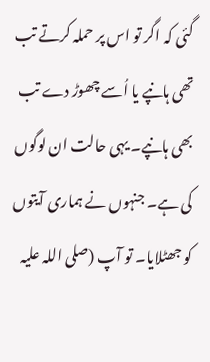گئی کہ اگر تو اس پر حملہ کرتے تب تھی ہانپے یا اُسے چھوڑ دے تب بھی ہانپے۔ یہی حالت ان لوگوں کی ہے۔ جنہوں نے ہماری آیتوں کو جھٹلایا۔ تو آپ (صلی اللہ علیہ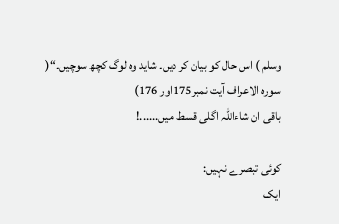وسلم ) اس حال کو بیان کر دیں۔ شاید وہ لوگ کچھ سوچیں۔“( سورہ الاعراف آیت نمبر175اور 176)
باقی ان شاءاللہ اگلی قسط میں......!

کوئی تبصرے نہیں:
ایک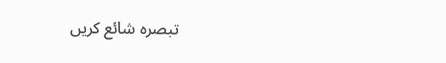تبصرہ شائع کریں